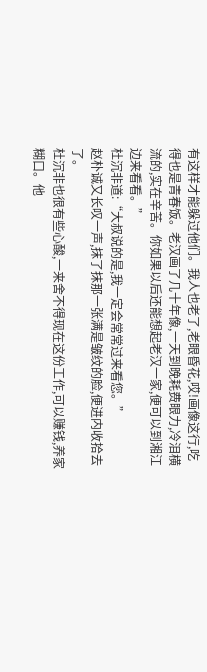有这样才能躲过他们。我人也老了,老眼昏花,哎!画像这行,吃得也是青春饭。老汉画了几十年像,一天到晚耗费眼力,冷泪横流的,实在辛苦。你如果以后还能想起老汉一家,便可以到湘江边来看看。”
杜沉非道:“大叔说的是,我一定会常常过来看您。”
赵朴诚又长叹一声,抹了抹那一张满是皱纹的脸,便进内收拾去了。
杜沉非也很有些心酸,一来舍不得现在这份工作,可以赚钱,养家糊口。他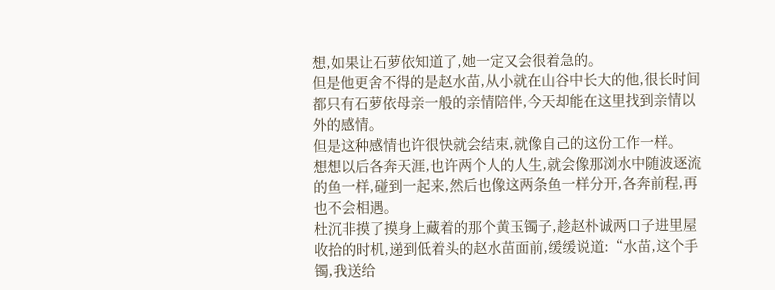想,如果让石萝依知道了,她一定又会很着急的。
但是他更舍不得的是赵水苗,从小就在山谷中长大的他,很长时间都只有石萝依母亲一般的亲情陪伴,今天却能在这里找到亲情以外的感情。
但是这种感情也许很快就会结束,就像自己的这份工作一样。
想想以后各奔天涯,也许两个人的人生,就会像那浏水中随波逐流的鱼一样,碰到一起来,然后也像这两条鱼一样分开,各奔前程,再也不会相遇。
杜沉非摸了摸身上藏着的那个黄玉镯子,趁赵朴诚两口子进里屋收拾的时机,递到低着头的赵水苗面前,缓缓说道:“水苗,这个手镯,我送给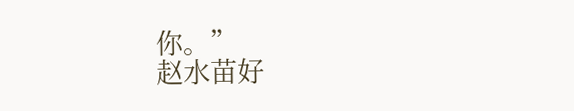你。”
赵水苗好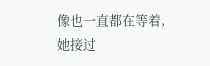像也一直都在等着,她接过